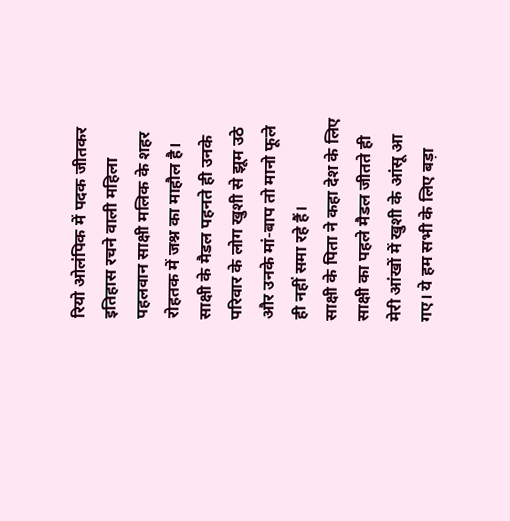रियो ओलंपिक में पदक जीतकर इतिहास रचने वाली महिला पहलवान साक्षी मलिक के शहर रोहतक में जश्न का माहौल है। साक्षी के मैडल पहनते ही उनके परिवार के लोग खुशी से झूम उठे और उनके मां-बाप तो मानो फूले ही नहीं समा रहे हैं।
साक्षी के पिता ने कहा देश के लिए साक्षी का पहले मैडल जीतते ही मेरी आंखों में खुशी के आंसू आ गए। ये हम सभी के लिए बड़ा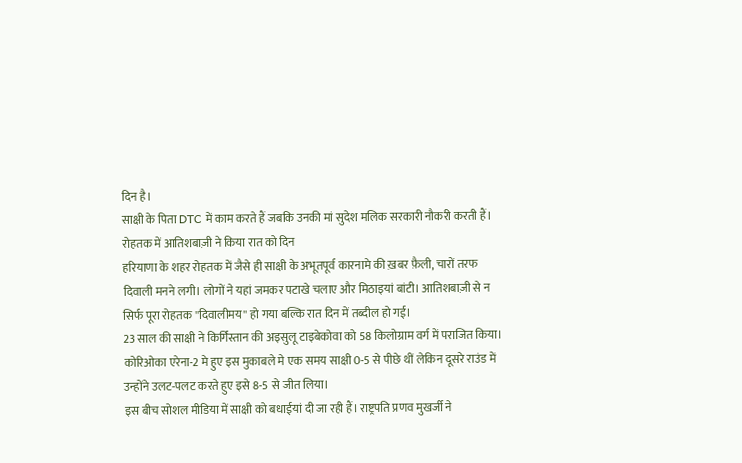दिन है।
साक्षी के पिता DTC में काम करते हैं जबकि उनकी मां सुदेश मलिक सरकारी नौकरी करती हैं।
रोहतक में आतिशबाज़ी ने किया रात को दिन
हरियाणा के शहर रोहतक में जैसे ही साक्षी के अभूतपूर्व कारनामे की ख़बर फ़ैली, चारों तरफ दिवाली मनने लगी। लोगों ने यहां जमकर पटाखे चलाए और मिठाइयां बांटी। आतिशबाज़ी से न सिर्फ पूरा रोहतक ''दिवालीमय'' हो गया बल्कि रात दिन में तब्दील हो गई।
23 साल की साक्षी ने किर्गिस्तान की अइसुलू टाइबेकोवा को 58 किलोग्राम वर्ग में पराजित किया। कोरिओका एरेना-2 मे हुए इस मुकाबले मे एक समय साक्षी 0-5 से पीछे थीं लेकिन दूसरे राउंड में उन्होंने उलट-पलट करते हुए इसे 8-5 से जीत लिया।
इस बीच सोशल मीडिया में साक्षी को बधाईयां दी जा रही हैं। राष्ट्रपति प्रणव मुखर्जी ने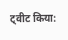ट्वीट किया: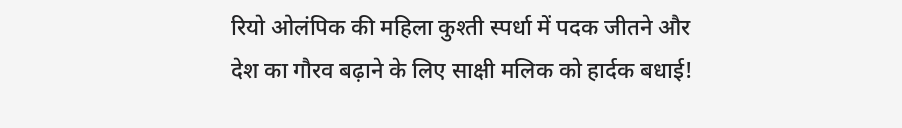रियो ओलंपिक की महिला कुश्ती स्पर्धा में पदक जीतने और देश का गौरव बढ़ाने के लिए साक्षी मलिक को हार्दक बधाई!